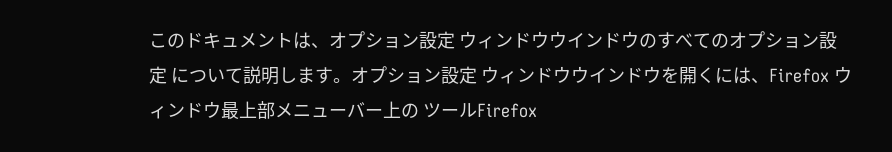このドキュメントは、オプション設定 ウィンドウウインドウのすべてのオプション設定 について説明します。オプション設定 ウィンドウウインドウを開くには、Firefox ウィンドウ最上部メニューバー上の ツールFirefox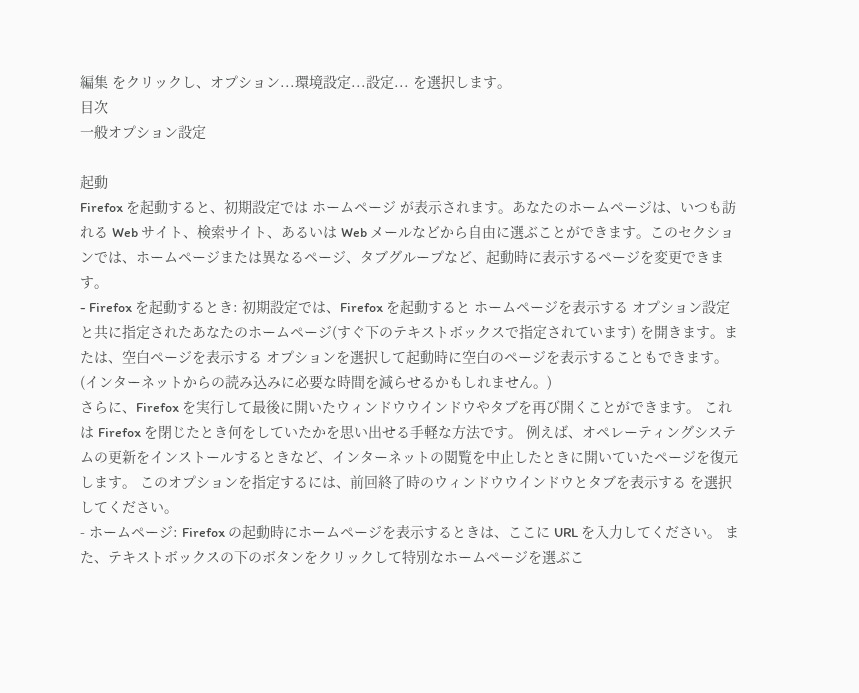編集 をクリックし、オプション...環境設定...設定... を選択します。
目次
一般オプション設定

起動
Firefox を起動すると、初期設定では ホームページ が表示されます。あなたのホームページは、いつも訪れる Web サイト、検索サイト、あるいは Web メールなどから自由に選ぶことができます。このセクションでは、ホームページまたは異なるページ、タブグループなど、起動時に表示するページを変更できます。
- Firefox を起動するとき: 初期設定では、Firefox を起動すると ホームページを表示する オプション設定 と共に指定されたあなたのホームページ(すぐ下のテキストボックスで指定されています) を開きます。または、空白ページを表示する オプションを選択して起動時に空白のページを表示することもできます。 (インターネットからの読み込みに必要な時間を減らせるかもしれません。)
さらに、Firefox を実行して最後に開いたウィンドウウインドウやタブを再び開くことができます。 これは Firefox を閉じたとき何をしていたかを思い出せる手軽な方法です。 例えば、オペレーティングシステムの更新をインストールするときなど、インターネットの閲覧を中止したときに開いていたページを復元します。 このオプションを指定するには、前回終了時のウィンドウウインドウとタブを表示する を選択してください。
- ホームページ: Firefox の起動時にホームページを表示するときは、ここに URL を入力してください。 また、テキストボックスの下のボタンをクリックして特別なホームページを選ぶこ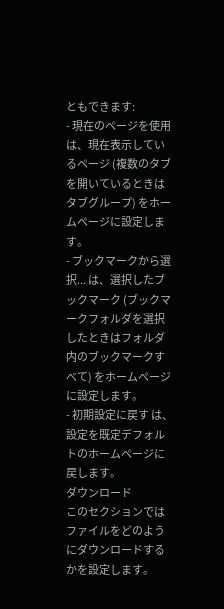ともできます:
- 現在のページを使用 は、現在表示しているページ (複数のタブを開いているときはタブグループ) をホームページに設定します。
- ブックマークから選択... は、選択したブックマーク (ブックマークフォルダを選択したときはフォルダ内のブックマークすべて) をホームページに設定します。
- 初期設定に戻す は、設定を既定デフォルトのホームページに戻します。
ダウンロード
このセクションではファイルをどのようにダウンロードするかを設定します。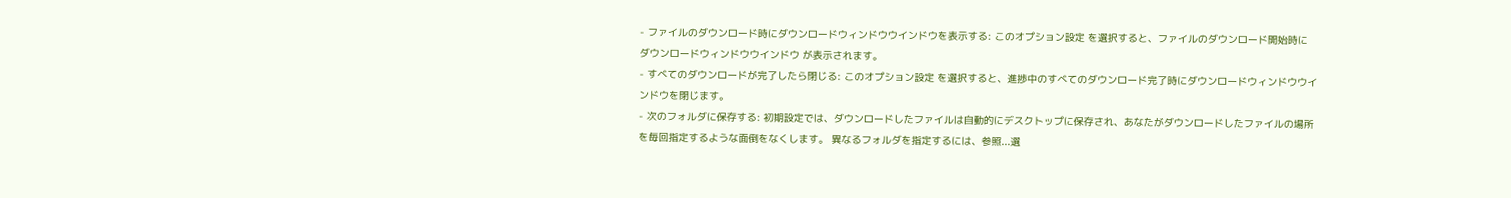- ファイルのダウンロード時にダウンロードウィンドウウインドウを表示する: このオプション設定 を選択すると、ファイルのダウンロード開始時に ダウンロードウィンドウウインドウ が表示されます。
- すべてのダウンロードが完了したら閉じる: このオプション設定 を選択すると、進捗中のすべてのダウンロード完了時にダウンロードウィンドウウインドウを閉じます。
- 次のフォルダに保存する: 初期設定では、ダウンロードしたファイルは自動的にデスクトップに保存され、あなたがダウンロードしたファイルの場所を毎回指定するような面倒をなくします。 異なるフォルダを指定するには、参照...選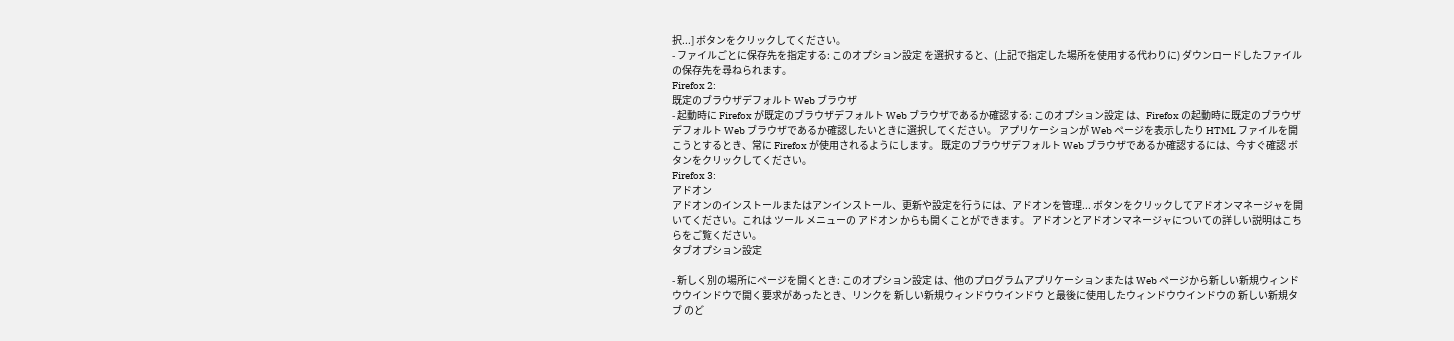択...] ボタンをクリックしてください。
- ファイルごとに保存先を指定する: このオプション設定 を選択すると、(上記で指定した場所を使用する代わりに) ダウンロードしたファイルの保存先を尋ねられます。
Firefox 2:
既定のブラウザデフォルト Web ブラウザ
- 起動時に Firefox が既定のブラウザデフォルト Web ブラウザであるか確認する: このオプション設定 は、Firefox の起動時に既定のブラウザデフォルト Web ブラウザであるか確認したいときに選択してください。 アプリケーションが Web ページを表示したり HTML ファイルを開こうとするとき、常に Firefox が使用されるようにします。 既定のブラウザデフォルト Web ブラウザであるか確認するには、今すぐ確認 ボタンをクリックしてください。
Firefox 3:
アドオン
アドオンのインストールまたはアンインストール、更新や設定を行うには、アドオンを管理... ボタンをクリックしてアドオンマネージャを開いてください。これは ツール メニューの アドオン からも開くことができます。 アドオンとアドオンマネージャについての詳しい説明はこちらをご覧ください。
タブオプション設定

- 新しく別の場所にページを開くとき: このオプション設定 は、他のプログラムアプリケーションまたは Web ページから新しい新規ウィンドウウインドウで開く要求があったとき、リンクを 新しい新規ウィンドウウインドウ と最後に使用したウィンドウウインドウの 新しい新規タブ のど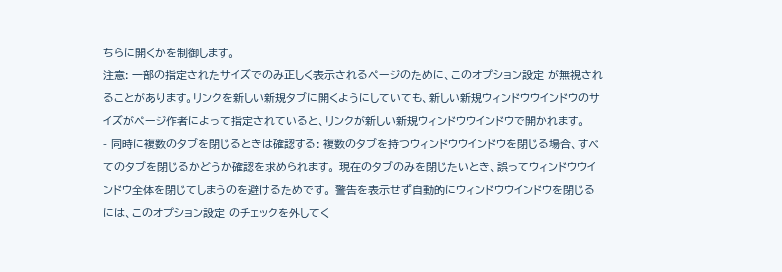ちらに開くかを制御します。
注意: 一部の指定されたサイズでのみ正しく表示されるページのために、このオプション設定 が無視されることがあります。リンクを新しい新規タブに開くようにしていても、新しい新規ウィンドウウインドウのサイズがページ作者によって指定されていると、リンクが新しい新規ウィンドウウインドウで開かれます。
- 同時に複数のタブを閉じるときは確認する: 複数のタブを持つウィンドウウインドウを閉じる場合、すべてのタブを閉じるかどうか確認を求められます。 現在のタブのみを閉じたいとき、誤ってウィンドウウインドウ全体を閉じてしまうのを避けるためです。 警告を表示せず自動的にウィンドウウインドウを閉じるには、このオプション設定 のチェックを外してく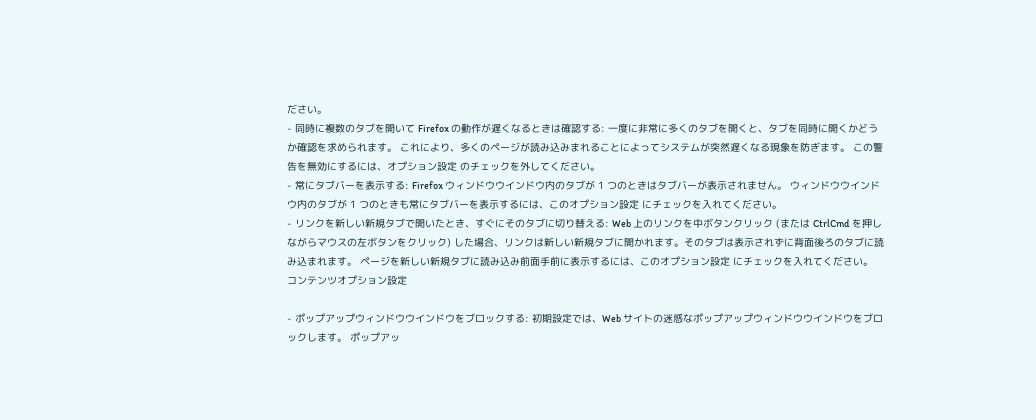ださい。
- 同時に複数のタブを開いて Firefox の動作が遅くなるときは確認する: 一度に非常に多くのタブを開くと、タブを同時に開くかどうか確認を求められます。 これにより、多くのページが読み込みまれることによってシステムが突然遅くなる現象を防ぎます。 この警告を無効にするには、オプション設定 のチェックを外してください。
- 常にタブバーを表示する: Firefox ウィンドウウインドウ内のタブが 1 つのときはタブバーが表示されません。 ウィンドウウインドウ内のタブが 1 つのときも常にタブバーを表示するには、このオプション設定 にチェックを入れてください。
- リンクを新しい新規タブで開いたとき、すぐにそのタブに切り替える: Web 上のリンクを中ボタンクリック (または CtrlCmd を押しながらマウスの左ボタンをクリック) した場合、リンクは新しい新規タブに開かれます。そのタブは表示されずに背面後ろのタブに読み込まれます。 ページを新しい新規タブに読み込み前面手前に表示するには、このオプション設定 にチェックを入れてください。
コンテンツオプション設定

- ポップアップウィンドウウインドウをブロックする: 初期設定では、Web サイトの迷惑なポップアップウィンドウウインドウをブロックします。 ポップアッ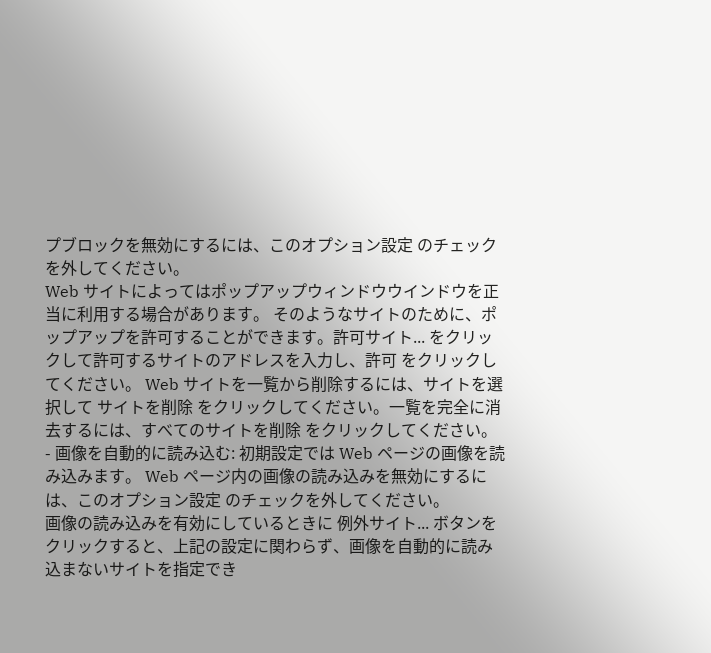プブロックを無効にするには、このオプション設定 のチェックを外してください。
Web サイトによってはポップアップウィンドウウインドウを正当に利用する場合があります。 そのようなサイトのために、ポップアップを許可することができます。許可サイト... をクリックして許可するサイトのアドレスを入力し、許可 をクリックしてください。 Web サイトを一覧から削除するには、サイトを選択して サイトを削除 をクリックしてください。一覧を完全に消去するには、すべてのサイトを削除 をクリックしてください。
- 画像を自動的に読み込む: 初期設定では Web ページの画像を読み込みます。 Web ページ内の画像の読み込みを無効にするには、このオプション設定 のチェックを外してください。
画像の読み込みを有効にしているときに 例外サイト... ボタンをクリックすると、上記の設定に関わらず、画像を自動的に読み込まないサイトを指定でき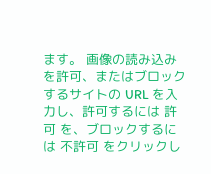ます。 画像の読み込みを許可、またはブロックするサイトの URL を入力し、許可するには 許可 を、ブロックするには 不許可 をクリックし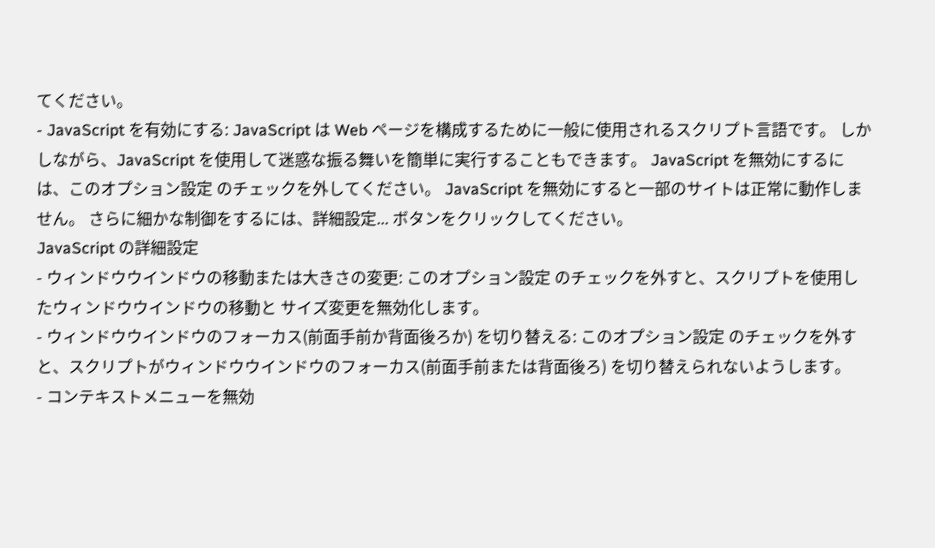てください。
- JavaScript を有効にする: JavaScript は Web ページを構成するために一般に使用されるスクリプト言語です。 しかしながら、JavaScript を使用して迷惑な振る舞いを簡単に実行することもできます。 JavaScript を無効にするには、このオプション設定 のチェックを外してください。 JavaScript を無効にすると一部のサイトは正常に動作しません。 さらに細かな制御をするには、詳細設定... ボタンをクリックしてください。
JavaScript の詳細設定
- ウィンドウウインドウの移動または大きさの変更: このオプション設定 のチェックを外すと、スクリプトを使用したウィンドウウインドウの移動と サイズ変更を無効化します。
- ウィンドウウインドウのフォーカス(前面手前か背面後ろか) を切り替える: このオプション設定 のチェックを外すと、スクリプトがウィンドウウインドウのフォーカス(前面手前または背面後ろ) を切り替えられないようします。
- コンテキストメニューを無効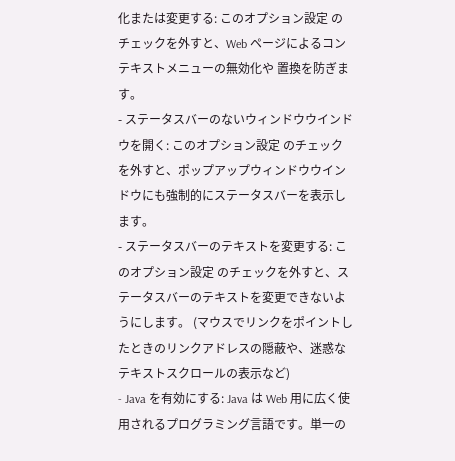化または変更する: このオプション設定 のチェックを外すと、Web ページによるコンテキストメニューの無効化や 置換を防ぎます。
- ステータスバーのないウィンドウウインドウを開く: このオプション設定 のチェックを外すと、ポップアップウィンドウウインドウにも強制的にステータスバーを表示します。
- ステータスバーのテキストを変更する: このオプション設定 のチェックを外すと、ステータスバーのテキストを変更できないようにします。 (マウスでリンクをポイントしたときのリンクアドレスの隠蔽や、迷惑なテキストスクロールの表示など)
- Java を有効にする: Java は Web 用に広く使用されるプログラミング言語です。単一の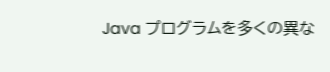Java プログラムを多くの異な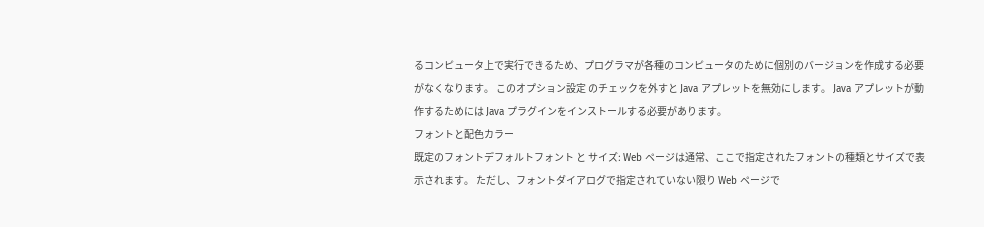るコンピュータ上で実行できるため、プログラマが各種のコンピュータのために個別のバージョンを作成する必要がなくなります。 このオプション設定 のチェックを外すと Java アプレットを無効にします。 Java アプレットが動作するためには Java プラグインをインストールする必要があります。
フォントと配色カラー
既定のフォントデフォルトフォント と サイズ: Web ページは通常、ここで指定されたフォントの種類とサイズで表示されます。 ただし、フォントダイアログで指定されていない限り Web ページで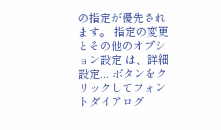の指定が優先されます。 指定の変更とその他のオプション設定 は、詳細設定... ボタンをクリックしてフォントダイアログ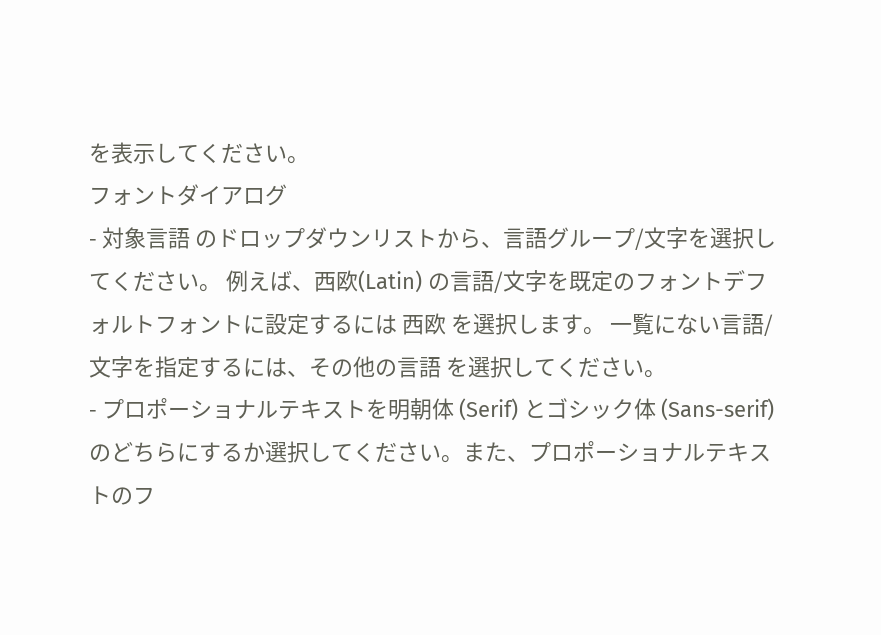を表示してください。
フォントダイアログ
- 対象言語 のドロップダウンリストから、言語グループ/文字を選択してください。 例えば、西欧(Latin) の言語/文字を既定のフォントデフォルトフォントに設定するには 西欧 を選択します。 一覧にない言語/文字を指定するには、その他の言語 を選択してください。
- プロポーショナルテキストを明朝体 (Serif) とゴシック体 (Sans-serif) のどちらにするか選択してください。また、プロポーショナルテキストのフ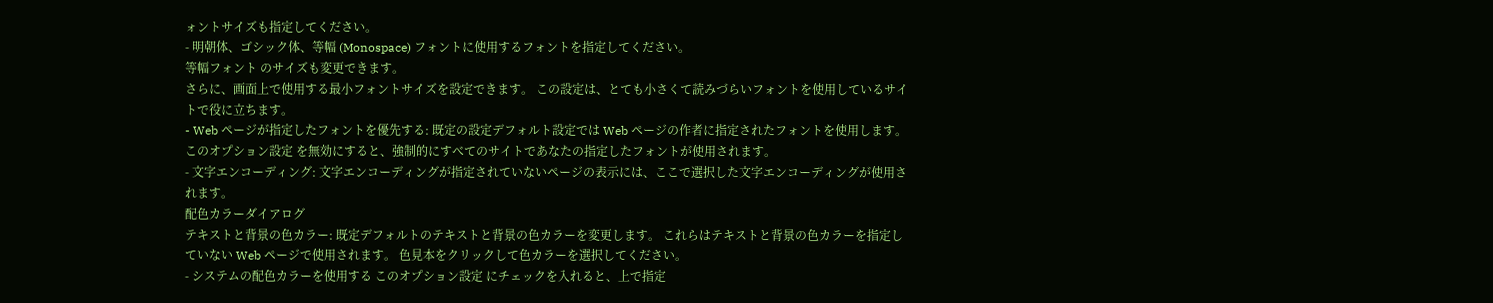ォントサイズも指定してください。
- 明朝体、ゴシック体、等幅 (Monospace) フォントに使用するフォントを指定してください。
等幅フォント のサイズも変更できます。
さらに、画面上で使用する最小フォントサイズを設定できます。 この設定は、とても小さくて読みづらいフォントを使用しているサイトで役に立ちます。
- Web ページが指定したフォントを優先する: 既定の設定デフォルト設定では Web ページの作者に指定されたフォントを使用します。 このオプション設定 を無効にすると、強制的にすべてのサイトであなたの指定したフォントが使用されます。
- 文字エンコーディング: 文字エンコーディングが指定されていないページの表示には、ここで選択した文字エンコーディングが使用されます。
配色カラーダイアログ
テキストと背景の色カラー: 既定デフォルトのテキストと背景の色カラーを変更します。 これらはテキストと背景の色カラーを指定していない Web ページで使用されます。 色見本をクリックして色カラーを選択してください。
- システムの配色カラーを使用する このオプション設定 にチェックを入れると、上で指定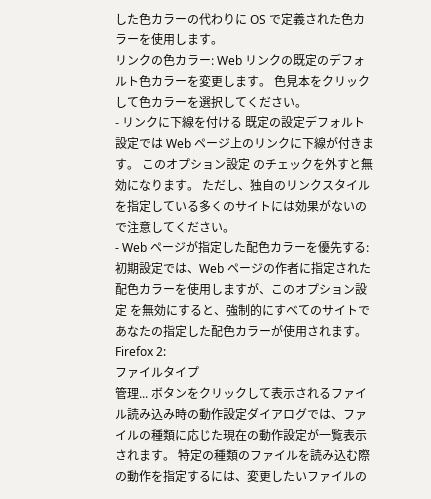した色カラーの代わりに OS で定義された色カラーを使用します。
リンクの色カラー: Web リンクの既定のデフォルト色カラーを変更します。 色見本をクリックして色カラーを選択してください。
- リンクに下線を付ける 既定の設定デフォルト設定では Web ページ上のリンクに下線が付きます。 このオプション設定 のチェックを外すと無効になります。 ただし、独自のリンクスタイルを指定している多くのサイトには効果がないので注意してください。
- Web ページが指定した配色カラーを優先する: 初期設定では、Web ページの作者に指定された配色カラーを使用しますが、このオプション設定 を無効にすると、強制的にすべてのサイトであなたの指定した配色カラーが使用されます。
Firefox 2:
ファイルタイプ
管理... ボタンをクリックして表示されるファイル読み込み時の動作設定ダイアログでは、ファイルの種類に応じた現在の動作設定が一覧表示されます。 特定の種類のファイルを読み込む際の動作を指定するには、変更したいファイルの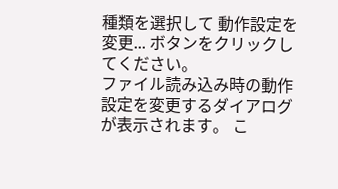種類を選択して 動作設定を変更... ボタンをクリックしてください。
ファイル読み込み時の動作設定を変更するダイアログが表示されます。 こ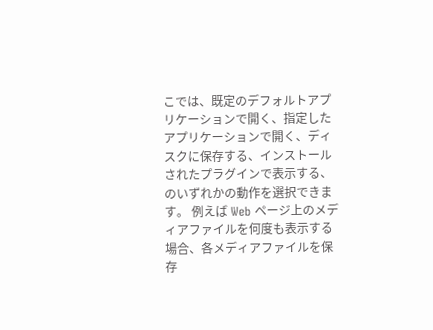こでは、既定のデフォルトアプリケーションで開く、指定したアプリケーションで開く、ディスクに保存する、インストールされたプラグインで表示する、のいずれかの動作を選択できます。 例えば Web ページ上のメディアファイルを何度も表示する場合、各メディアファイルを保存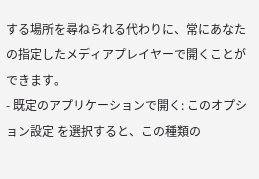する場所を尋ねられる代わりに、常にあなたの指定したメディアプレイヤーで開くことができます。
- 既定のアプリケーションで開く: このオプション設定 を選択すると、この種類の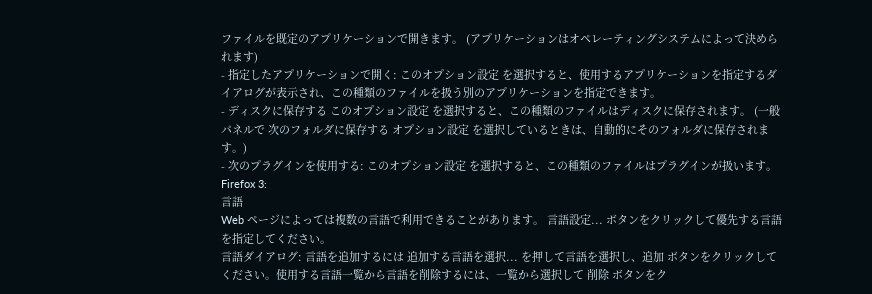ファイルを既定のアプリケーションで開きます。 (アプリケーションはオペレーティングシステムによって決められます)
- 指定したアプリケーションで開く: このオプション設定 を選択すると、使用するアプリケーションを指定するダイアログが表示され、この種類のファイルを扱う別のアプリケーションを指定できます。
- ディスクに保存する このオプション設定 を選択すると、この種類のファイルはディスクに保存されます。 (一般 パネルで 次のフォルダに保存する オプション設定 を選択しているときは、自動的にそのフォルダに保存されます。)
- 次のプラグインを使用する: このオプション設定 を選択すると、この種類のファイルはプラグインが扱います。
Firefox 3:
言語
Web ページによっては複数の言語で利用できることがあります。 言語設定... ボタンをクリックして優先する言語を指定してください。
言語ダイアログ: 言語を追加するには 追加する言語を選択... を押して言語を選択し、追加 ボタンをクリックしてください。使用する言語一覧から言語を削除するには、一覧から選択して 削除 ボタンをク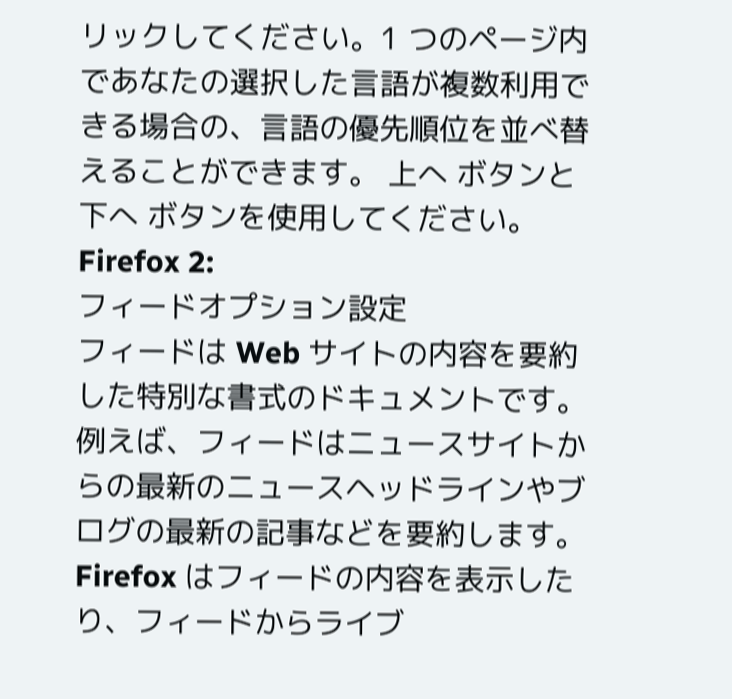リックしてください。1 つのページ内であなたの選択した言語が複数利用できる場合の、言語の優先順位を並べ替えることができます。 上へ ボタンと 下へ ボタンを使用してください。
Firefox 2:
フィードオプション設定
フィードは Web サイトの内容を要約した特別な書式のドキュメントです。 例えば、フィードはニュースサイトからの最新のニュースヘッドラインやブログの最新の記事などを要約します。 Firefox はフィードの内容を表示したり、フィードからライブ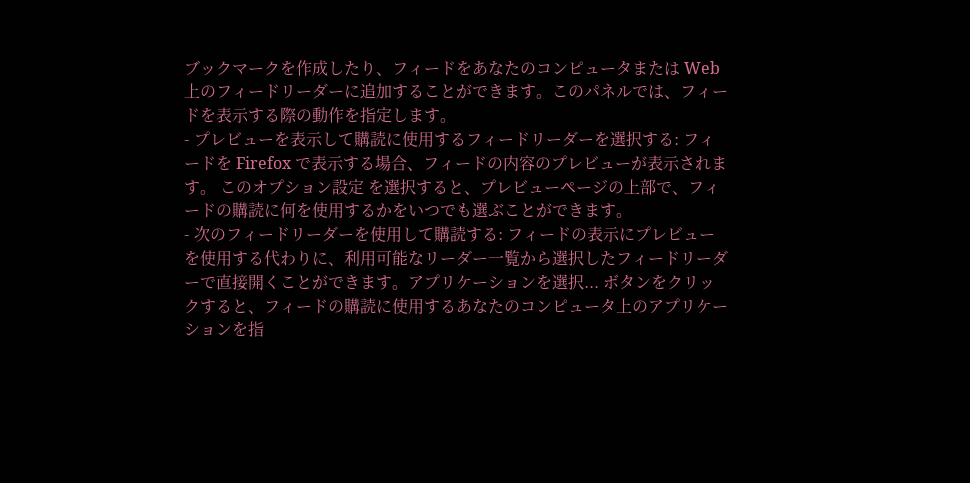ブックマークを作成したり、フィードをあなたのコンピュータまたは Web 上のフィードリーダーに追加することができます。このパネルでは、フィードを表示する際の動作を指定します。
- プレビューを表示して購読に使用するフィードリーダーを選択する: フィードを Firefox で表示する場合、フィードの内容のプレビューが表示されます。 このオプション設定 を選択すると、プレビューページの上部で、フィードの購読に何を使用するかをいつでも選ぶことができます。
- 次のフィードリーダーを使用して購読する: フィードの表示にプレビューを使用する代わりに、利用可能なリーダー一覧から選択したフィードリーダーで直接開くことができます。アプリケーションを選択... ボタンをクリックすると、フィードの購読に使用するあなたのコンピュータ上のアプリケーションを指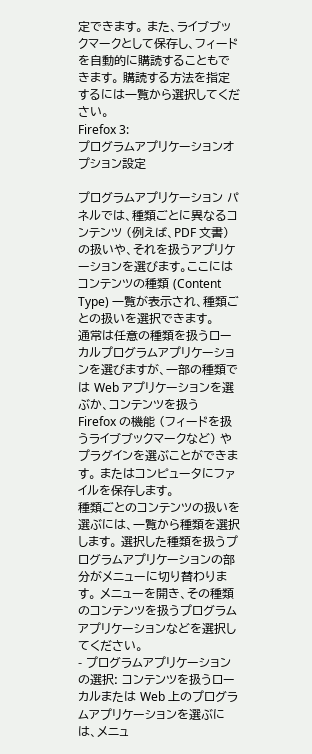定できます。 また、ライブブックマークとして保存し、フィードを自動的に購読することもできます。 購読する方法を指定するには一覧から選択してください。
Firefox 3:
プログラムアプリケーションオプション設定

プログラムアプリケーション パネルでは、種類ごとに異なるコンテンツ (例えば、PDF 文書) の扱いや、それを扱うアプリケーションを選びます。ここにはコンテンツの種類 (Content Type) 一覧が表示され、種類ごとの扱いを選択できます。
通常は任意の種類を扱うローカルプログラムアプリケーションを選びますが、一部の種類では Web アプリケーションを選ぶか、コンテンツを扱う Firefox の機能 (フィードを扱うライブブックマークなど) やプラグインを選ぶことができます。 またはコンピュータにファイルを保存します。
種類ごとのコンテンツの扱いを選ぶには、一覧から種類を選択します。 選択した種類を扱うプログラムアプリケーションの部分がメニューに切り替わります。 メニューを開き、その種類のコンテンツを扱うプログラムアプリケーションなどを選択してください。
- プログラムアプリケーションの選択: コンテンツを扱うローカルまたは Web 上のプログラムアプリケーションを選ぶには、メニュ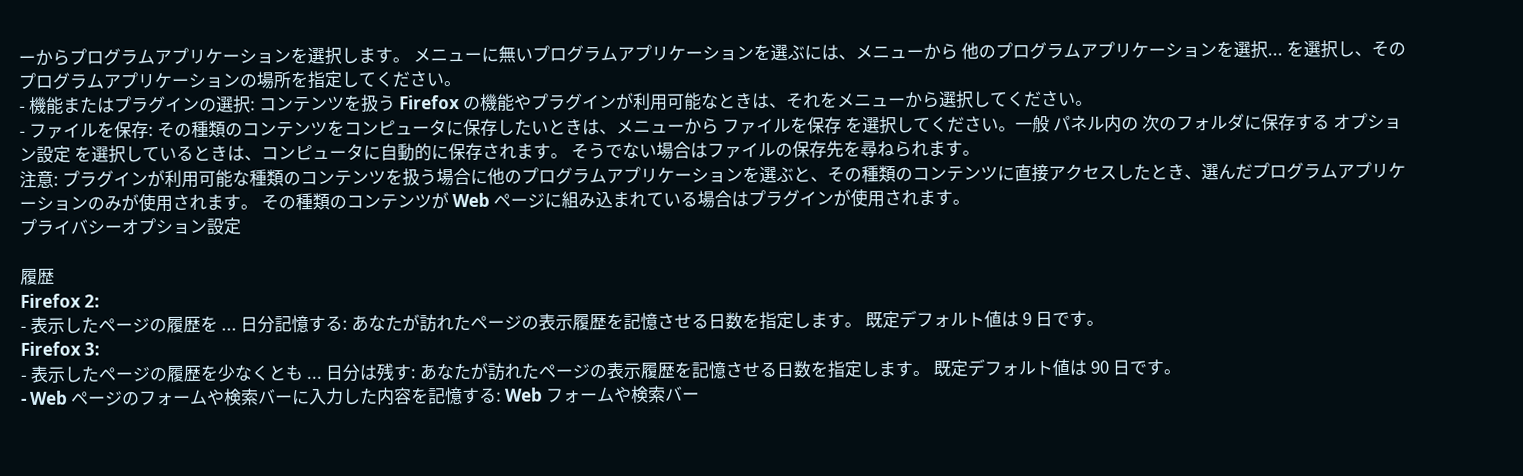ーからプログラムアプリケーションを選択します。 メニューに無いプログラムアプリケーションを選ぶには、メニューから 他のプログラムアプリケーションを選択... を選択し、そのプログラムアプリケーションの場所を指定してください。
- 機能またはプラグインの選択: コンテンツを扱う Firefox の機能やプラグインが利用可能なときは、それをメニューから選択してください。
- ファイルを保存: その種類のコンテンツをコンピュータに保存したいときは、メニューから ファイルを保存 を選択してください。一般 パネル内の 次のフォルダに保存する オプション設定 を選択しているときは、コンピュータに自動的に保存されます。 そうでない場合はファイルの保存先を尋ねられます。
注意: プラグインが利用可能な種類のコンテンツを扱う場合に他のプログラムアプリケーションを選ぶと、その種類のコンテンツに直接アクセスしたとき、選んだプログラムアプリケーションのみが使用されます。 その種類のコンテンツが Web ページに組み込まれている場合はプラグインが使用されます。
プライバシーオプション設定

履歴
Firefox 2:
- 表示したページの履歴を ... 日分記憶する: あなたが訪れたページの表示履歴を記憶させる日数を指定します。 既定デフォルト値は 9 日です。
Firefox 3:
- 表示したページの履歴を少なくとも ... 日分は残す: あなたが訪れたページの表示履歴を記憶させる日数を指定します。 既定デフォルト値は 90 日です。
- Web ページのフォームや検索バーに入力した内容を記憶する: Web フォームや検索バー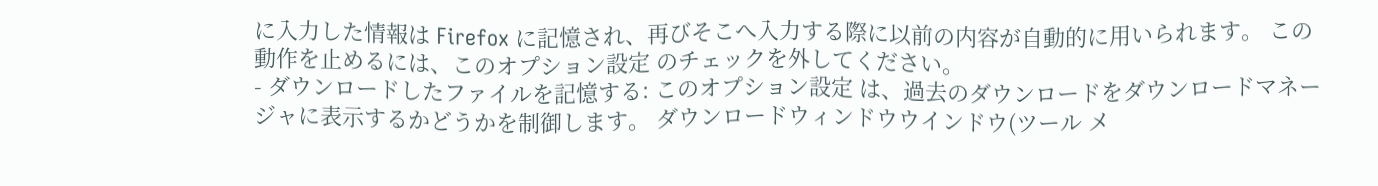に入力した情報は Firefox に記憶され、再びそこへ入力する際に以前の内容が自動的に用いられます。 この動作を止めるには、このオプション設定 のチェックを外してください。
- ダウンロードしたファイルを記憶する: このオプション設定 は、過去のダウンロードをダウンロードマネージャに表示するかどうかを制御します。 ダウンロードウィンドウウインドウ(ツール メ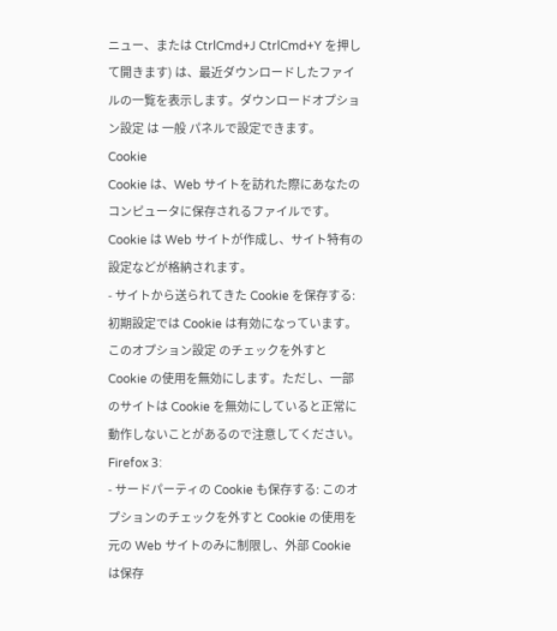ニュー、または CtrlCmd+J CtrlCmd+Y を押して開きます) は、最近ダウンロードしたファイルの一覧を表示します。ダウンロードオプション設定 は 一般 パネルで設定できます。
Cookie
Cookie は、Web サイトを訪れた際にあなたのコンピュータに保存されるファイルです。 Cookie は Web サイトが作成し、サイト特有の設定などが格納されます。
- サイトから送られてきた Cookie を保存する: 初期設定では Cookie は有効になっています。このオプション設定 のチェックを外すと Cookie の使用を無効にします。ただし、一部のサイトは Cookie を無効にしていると正常に動作しないことがあるので注意してください。
Firefox 3:
- サードパーティの Cookie も保存する: このオプションのチェックを外すと Cookie の使用を元の Web サイトのみに制限し、外部 Cookie は保存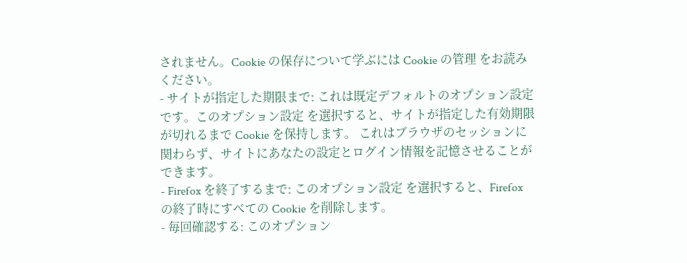されません。Cookie の保存について学ぶには Cookie の管理 をお読みください。
- サイトが指定した期限まで: これは既定デフォルトのオプション設定 です。このオプション設定 を選択すると、サイトが指定した有効期限が切れるまで Cookie を保持します。 これはブラウザのセッションに関わらず、サイトにあなたの設定とログイン情報を記憶させることができます。
- Firefox を終了するまで: このオプション設定 を選択すると、Firefox の終了時にすべての Cookie を削除します。
- 毎回確認する: このオプション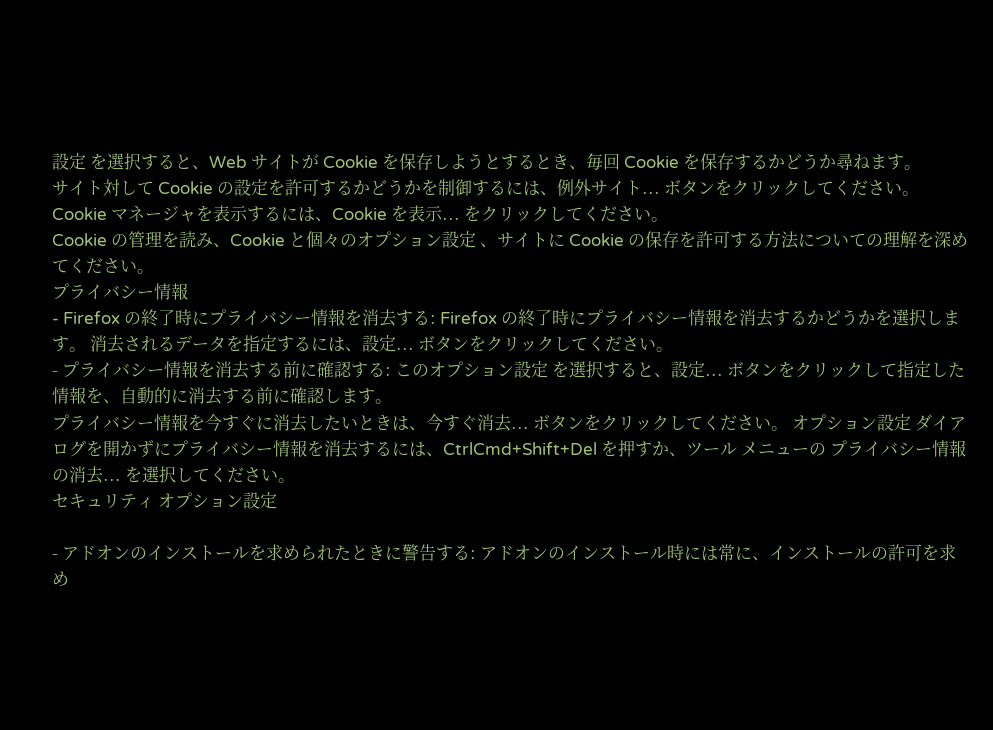設定 を選択すると、Web サイトが Cookie を保存しようとするとき、毎回 Cookie を保存するかどうか尋ねます。
サイト対して Cookie の設定を許可するかどうかを制御するには、例外サイト... ボタンをクリックしてください。
Cookie マネージャを表示するには、Cookie を表示... をクリックしてください。
Cookie の管理を読み、Cookie と個々のオプション設定 、サイトに Cookie の保存を許可する方法についての理解を深めてください。
プライバシー情報
- Firefox の終了時にプライバシー情報を消去する: Firefox の終了時にプライバシー情報を消去するかどうかを選択します。 消去されるデータを指定するには、設定... ボタンをクリックしてください。
- プライバシー情報を消去する前に確認する: このオプション設定 を選択すると、設定... ボタンをクリックして指定した情報を、自動的に消去する前に確認します。
プライバシー情報を今すぐに消去したいときは、今すぐ消去... ボタンをクリックしてください。 オプション設定 ダイアログを開かずにプライバシー情報を消去するには、CtrlCmd+Shift+Del を押すか、ツール メニューの プライバシー情報の消去... を選択してください。
セキュリティ オプション設定

- アドオンのインストールを求められたときに警告する: アドオンのインストール時には常に、インストールの許可を求め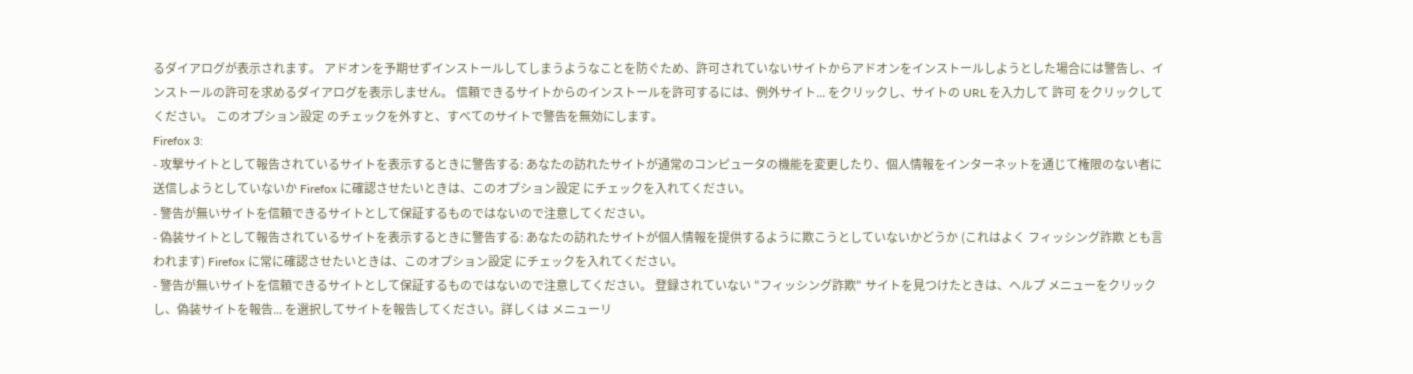るダイアログが表示されます。 アドオンを予期せずインストールしてしまうようなことを防ぐため、許可されていないサイトからアドオンをインストールしようとした場合には警告し、インストールの許可を求めるダイアログを表示しません。 信頼できるサイトからのインストールを許可するには、例外サイト... をクリックし、サイトの URL を入力して 許可 をクリックしてください。 このオプション設定 のチェックを外すと、すべてのサイトで警告を無効にします。
Firefox 3:
- 攻撃サイトとして報告されているサイトを表示するときに警告する: あなたの訪れたサイトが通常のコンピュータの機能を変更したり、個人情報をインターネットを通じて権限のない者に送信しようとしていないか Firefox に確認させたいときは、このオプション設定 にチェックを入れてください。
- 警告が無いサイトを信頼できるサイトとして保証するものではないので注意してください。
- 偽装サイトとして報告されているサイトを表示するときに警告する: あなたの訪れたサイトが個人情報を提供するように欺こうとしていないかどうか (これはよく フィッシング詐欺 とも言われます) Firefox に常に確認させたいときは、このオプション設定 にチェックを入れてください。
- 警告が無いサイトを信頼できるサイトとして保証するものではないので注意してください。 登録されていない "フィッシング詐欺" サイトを見つけたときは、ヘルプ メニューをクリックし、偽装サイトを報告... を選択してサイトを報告してください。詳しくは メニューリ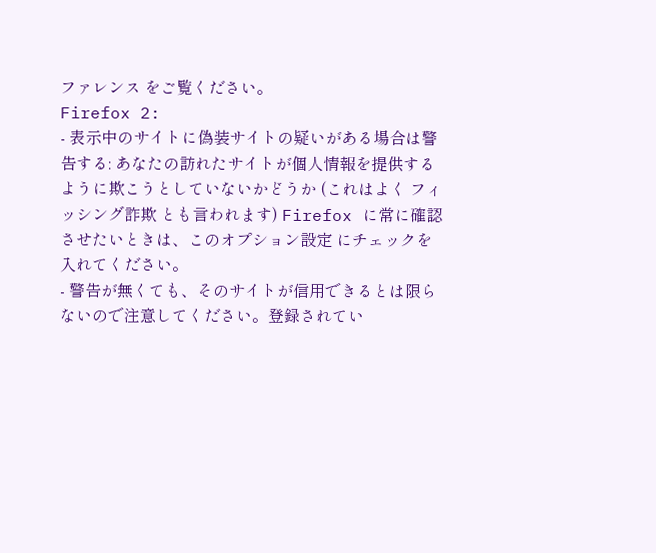ファレンス をご覧ください。
Firefox 2:
- 表示中のサイトに偽装サイトの疑いがある場合は警告する: あなたの訪れたサイトが個人情報を提供するように欺こうとしていないかどうか (これはよく フィッシング詐欺 とも言われます) Firefox に常に確認させたいときは、このオプション設定 にチェックを入れてください。
- 警告が無くても、そのサイトが信用できるとは限らないので注意してください。登録されてい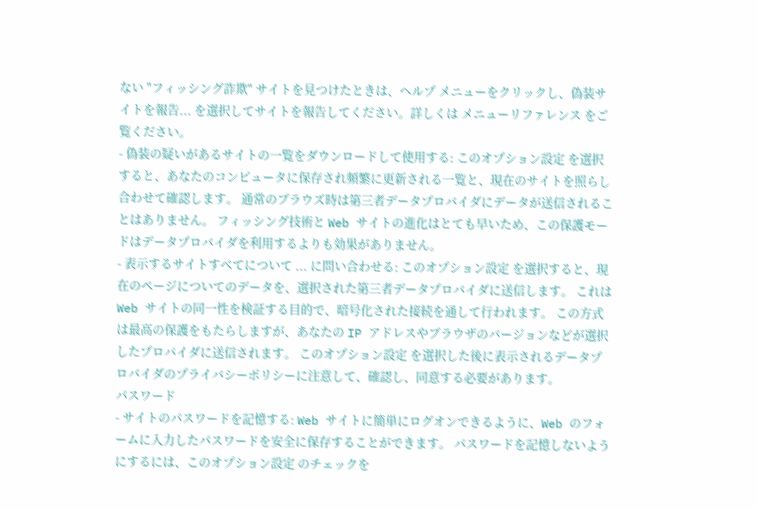ない "フィッシング詐欺" サイトを見つけたときは、ヘルプ メニューをクリックし、偽装サイトを報告... を選択してサイトを報告してください。詳しくは メニューリファレンス をご覧ください。
- 偽装の疑いがあるサイトの一覧をダウンロードして使用する: このオプション設定 を選択すると、あなたのコンピュータに保存され頻繁に更新される一覧と、現在のサイトを照らし合わせて確認します。 通常のブラウズ時は第三者データプロバイダにデータが送信されることはありません。 フィッシング技術と Web サイトの進化はとても早いため、この保護モードはデータプロバイダを利用するよりも効果がありません。
- 表示するサイトすべてについて ... に問い合わせる: このオプション設定 を選択すると、現在のページについてのデータを、選択された第三者データプロバイダに送信します。 これは Web サイトの同一性を検証する目的で、暗号化された接続を通して行われます。 この方式は最高の保護をもたらしますが、あなたの IP アドレスやブラウザのバージョンなどが選択したプロバイダに送信されます。 このオプション設定 を選択した後に表示されるデータプロバイダのプライバシーポリシーに注意して、確認し、同意する必要があります。
パスワード
- サイトのパスワードを記憶する: Web サイトに簡単にログオンできるように、Web のフォームに入力したパスワードを安全に保存することができます。 パスワードを記憶しないようにするには、このオプション設定 のチェックを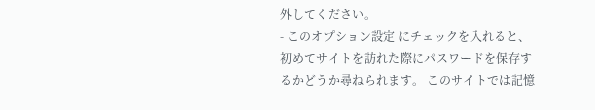外してください。
- このオプション設定 にチェックを入れると、初めてサイトを訪れた際にパスワードを保存するかどうか尋ねられます。 このサイトでは記憶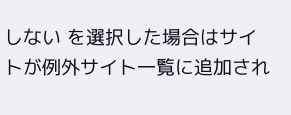しない を選択した場合はサイトが例外サイト一覧に追加され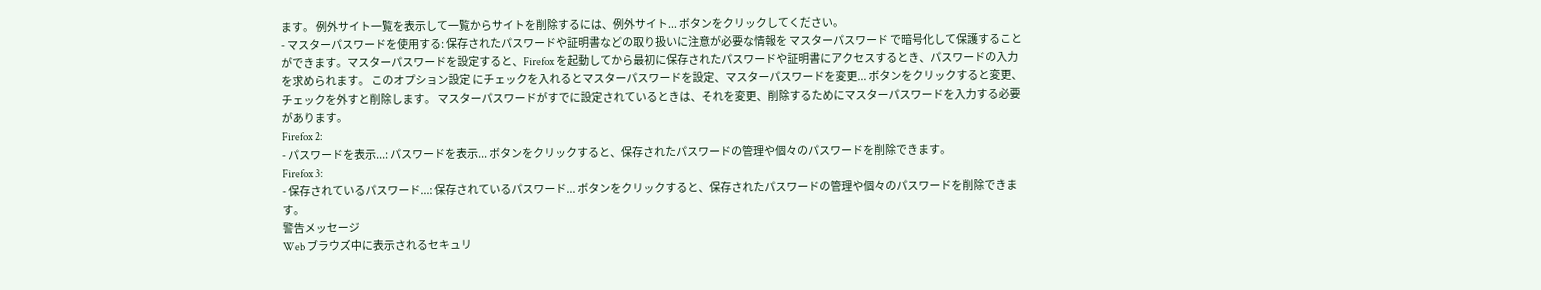ます。 例外サイト一覧を表示して一覧からサイトを削除するには、例外サイト... ボタンをクリックしてください。
- マスターパスワードを使用する: 保存されたパスワードや証明書などの取り扱いに注意が必要な情報を マスターパスワード で暗号化して保護することができます。マスターパスワードを設定すると、Firefox を起動してから最初に保存されたパスワードや証明書にアクセスするとき、パスワードの入力を求められます。 このオプション設定 にチェックを入れるとマスターパスワードを設定、マスターパスワードを変更... ボタンをクリックすると変更、チェックを外すと削除します。 マスターパスワードがすでに設定されているときは、それを変更、削除するためにマスターパスワードを入力する必要があります。
Firefox 2:
- パスワードを表示...: パスワードを表示... ボタンをクリックすると、保存されたパスワードの管理や個々のパスワードを削除できます。
Firefox 3:
- 保存されているパスワード...: 保存されているパスワード... ボタンをクリックすると、保存されたパスワードの管理や個々のパスワードを削除できます。
警告メッセージ
Web ブラウズ中に表示されるセキュリ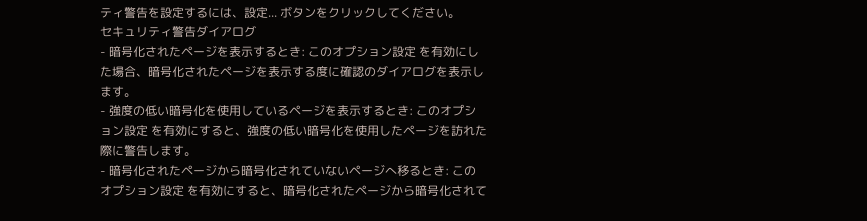ティ警告を設定するには、設定... ボタンをクリックしてください。
セキュリティ警告ダイアログ
- 暗号化されたページを表示するとき: このオプション設定 を有効にした場合、暗号化されたページを表示する度に確認のダイアログを表示します。
- 強度の低い暗号化を使用しているページを表示するとき: このオプション設定 を有効にすると、強度の低い暗号化を使用したページを訪れた際に警告します。
- 暗号化されたページから暗号化されていないページへ移るとき: このオプション設定 を有効にすると、暗号化されたページから暗号化されて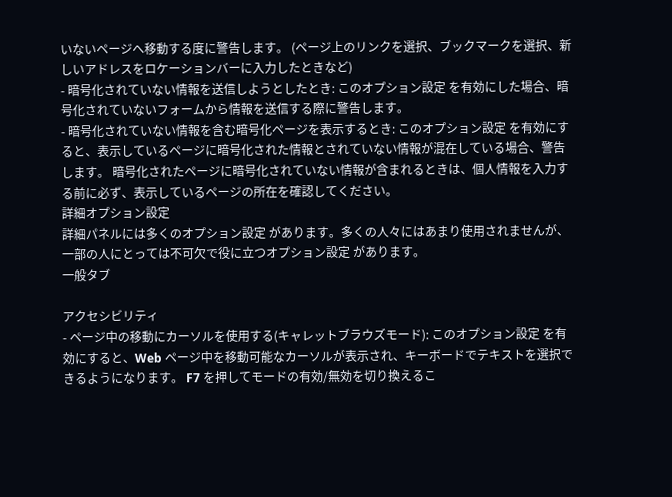いないページへ移動する度に警告します。 (ページ上のリンクを選択、ブックマークを選択、新しいアドレスをロケーションバーに入力したときなど)
- 暗号化されていない情報を送信しようとしたとき: このオプション設定 を有効にした場合、暗号化されていないフォームから情報を送信する際に警告します。
- 暗号化されていない情報を含む暗号化ページを表示するとき: このオプション設定 を有効にすると、表示しているページに暗号化された情報とされていない情報が混在している場合、警告します。 暗号化されたページに暗号化されていない情報が含まれるときは、個人情報を入力する前に必ず、表示しているページの所在を確認してください。
詳細オプション設定
詳細パネルには多くのオプション設定 があります。多くの人々にはあまり使用されませんが、一部の人にとっては不可欠で役に立つオプション設定 があります。
一般タブ

アクセシビリティ
- ページ中の移動にカーソルを使用する(キャレットブラウズモード): このオプション設定 を有効にすると、Web ページ中を移動可能なカーソルが表示され、キーボードでテキストを選択できるようになります。 F7 を押してモードの有効/無効を切り換えるこ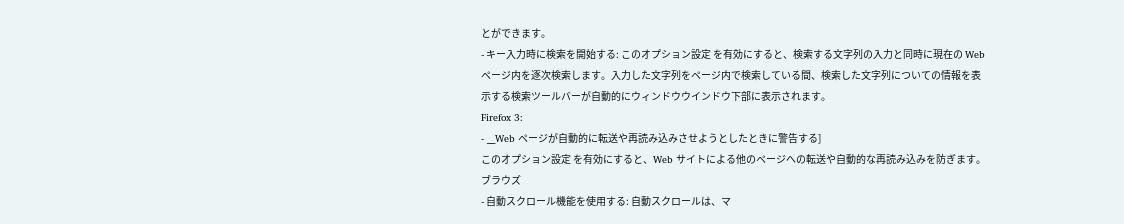とができます。
- キー入力時に検索を開始する: このオプション設定 を有効にすると、検索する文字列の入力と同時に現在の Web ページ内を逐次検索します。入力した文字列をページ内で検索している間、検索した文字列についての情報を表示する検索ツールバーが自動的にウィンドウウインドウ下部に表示されます。
Firefox 3:
- __Web ページが自動的に転送や再読み込みさせようとしたときに警告する]
このオプション設定 を有効にすると、Web サイトによる他のページへの転送や自動的な再読み込みを防ぎます。
ブラウズ
- 自動スクロール機能を使用する: 自動スクロールは、マ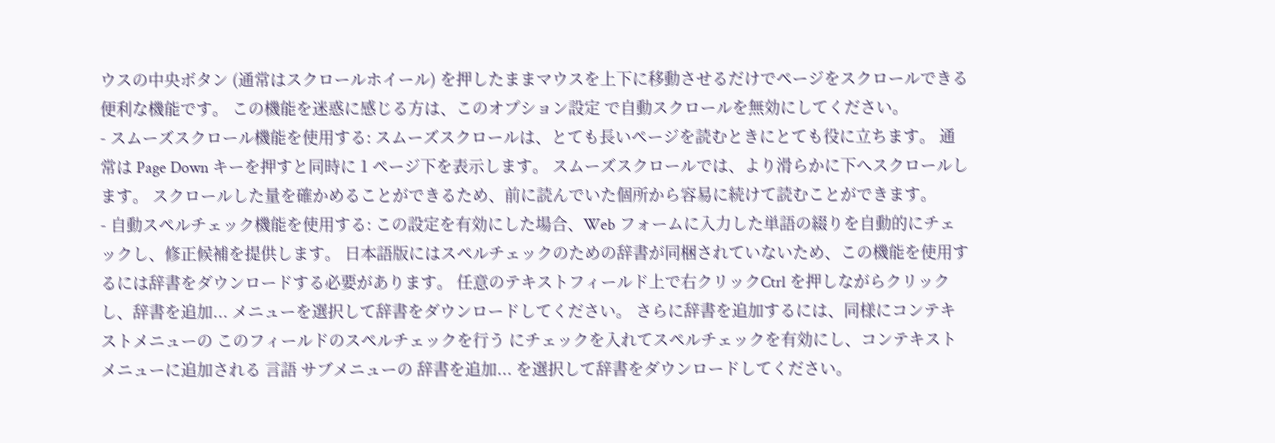ウスの中央ボタン (通常はスクロールホイール) を押したままマウスを上下に移動させるだけでページをスクロールできる便利な機能です。 この機能を迷惑に感じる方は、このオプション設定 で自動スクロールを無効にしてください。
- スムーズスクロール機能を使用する: スムーズスクロールは、とても長いページを読むときにとても役に立ちます。 通常は Page Down キーを押すと同時に 1 ページ下を表示します。 スムーズスクロールでは、より滑らかに下へスクロールします。 スクロールした量を確かめることができるため、前に読んでいた個所から容易に続けて読むことができます。
- 自動スペルチェック機能を使用する: この設定を有効にした場合、Web フォームに入力した単語の綴りを自動的にチェックし、修正候補を提供します。 日本語版にはスペルチェックのための辞書が同梱されていないため、この機能を使用するには辞書をダウンロードする必要があります。 任意のテキストフィールド上で右クリックCtrl を押しながらクリックし、辞書を追加... メニューを選択して辞書をダウンロードしてください。 さらに辞書を追加するには、同様にコンテキストメニューの このフィールドのスペルチェックを行う にチェックを入れてスペルチェックを有効にし、コンテキストメニューに追加される 言語 サブメニューの 辞書を追加... を選択して辞書をダウンロードしてください。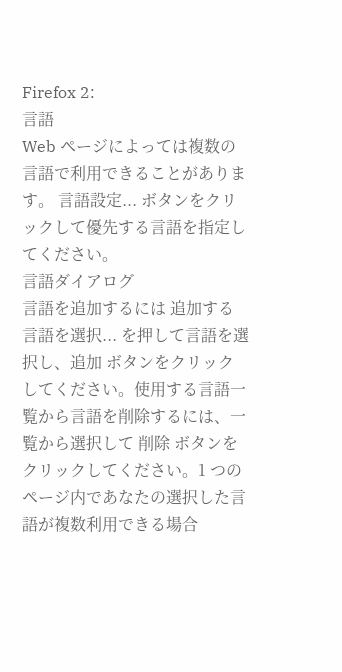Firefox 2:
言語
Web ページによっては複数の言語で利用できることがあります。 言語設定... ボタンをクリックして優先する言語を指定してください。
言語ダイアログ
言語を追加するには 追加する言語を選択... を押して言語を選択し、追加 ボタンをクリックしてください。使用する言語一覧から言語を削除するには、一覧から選択して 削除 ボタンをクリックしてください。1 つのページ内であなたの選択した言語が複数利用できる場合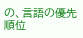の、言語の優先順位